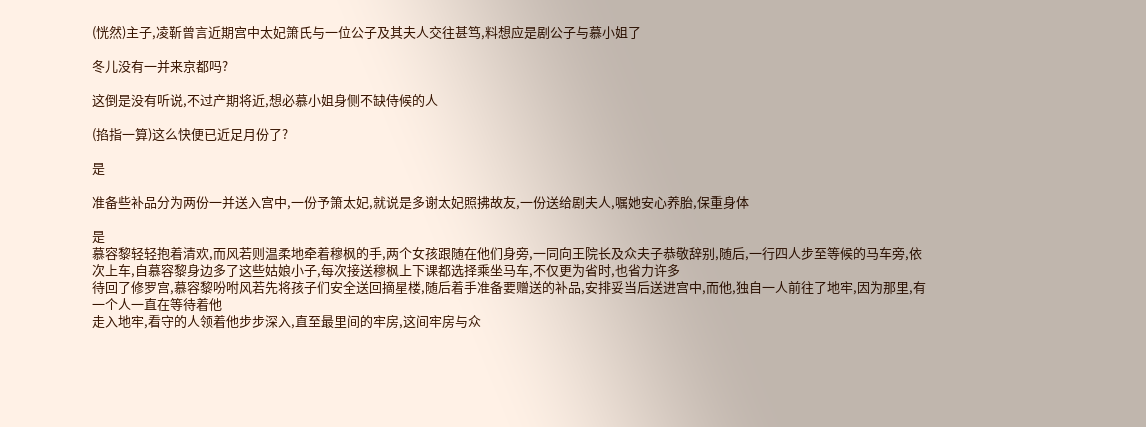(恍然)主子,凌靳曾言近期宫中太妃箫氏与一位公子及其夫人交往甚笃,料想应是剧公子与慕小姐了

冬儿没有一并来京都吗?

这倒是没有听说,不过产期将近,想必慕小姐身侧不缺侍候的人

(掐指一算)这么快便已近足月份了?

是

准备些补品分为两份一并送入宫中,一份予箫太妃,就说是多谢太妃照拂故友,一份送给剧夫人,嘱她安心养胎,保重身体

是
慕容黎轻轻抱着清欢,而风若则温柔地牵着穆枫的手,两个女孩跟随在他们身旁,一同向王院长及众夫子恭敬辞别,随后,一行四人步至等候的马车旁,依次上车,自慕容黎身边多了这些姑娘小子,每次接送穆枫上下课都选择乘坐马车,不仅更为省时,也省力许多
待回了修罗宫,慕容黎吩咐风若先将孩子们安全送回摘星楼,随后着手准备要赠送的补品,安排妥当后送进宫中,而他,独自一人前往了地牢,因为那里,有一个人一直在等待着他
走入地牢,看守的人领着他步步深入,直至最里间的牢房,这间牢房与众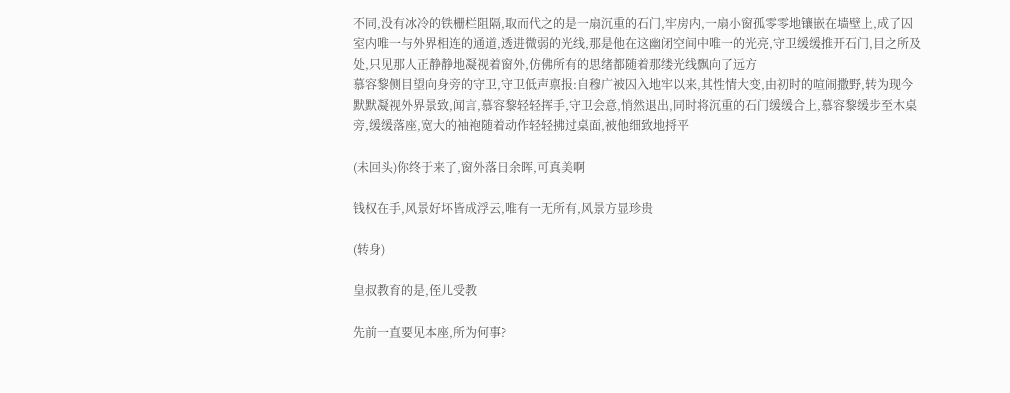不同,没有冰冷的铁栅栏阻隔,取而代之的是一扇沉重的石门,牢房内,一扇小窗孤零零地镶嵌在墙壁上,成了囚室内唯一与外界相连的通道,透进微弱的光线,那是他在这幽闭空间中唯一的光亮,守卫缓缓推开石门,目之所及处,只见那人正静静地凝视着窗外,仿佛所有的思绪都随着那缕光线飘向了远方
慕容黎侧目望向身旁的守卫,守卫低声禀报:自穆广被囚入地牢以来,其性情大变,由初时的喧闹撒野,转为现今默默凝视外界景致,闻言,慕容黎轻轻挥手,守卫会意,悄然退出,同时将沉重的石门缓缓合上,慕容黎缓步至木桌旁,缓缓落座,宽大的袖袍随着动作轻轻拂过桌面,被他细致地捋平

(未回头)你终于来了,窗外落日余晖,可真美啊

钱权在手,风景好坏皆成浮云,唯有一无所有,风景方显珍贵

(转身)

皇叔教育的是,侄儿受教

先前一直要见本座,所为何事?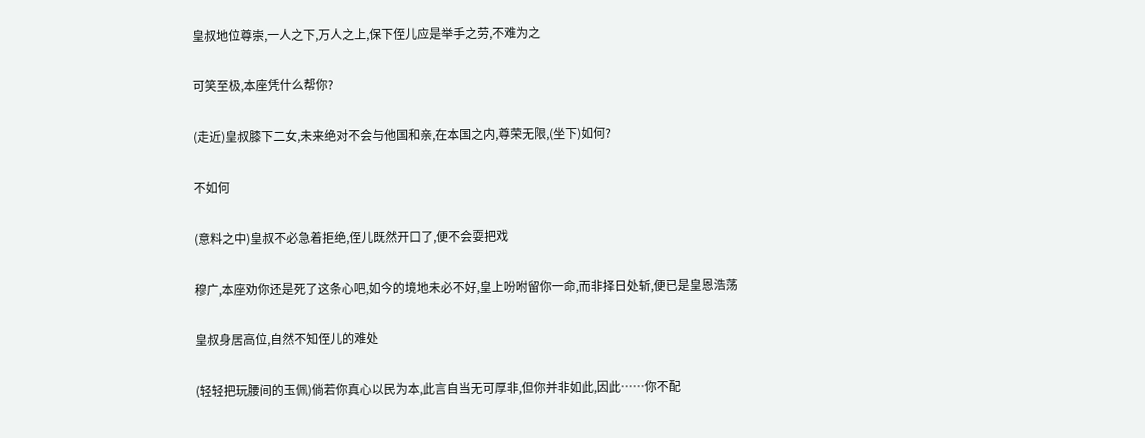皇叔地位尊崇,一人之下,万人之上,保下侄儿应是举手之劳,不难为之

可笑至极,本座凭什么帮你?

(走近)皇叔膝下二女,未来绝对不会与他国和亲,在本国之内,尊荣无限,(坐下)如何?

不如何

(意料之中)皇叔不必急着拒绝,侄儿既然开口了,便不会耍把戏

穆广,本座劝你还是死了这条心吧,如今的境地未必不好,皇上吩咐留你一命,而非择日处斩,便已是皇恩浩荡

皇叔身居高位,自然不知侄儿的难处

(轻轻把玩腰间的玉佩)倘若你真心以民为本,此言自当无可厚非,但你并非如此,因此……你不配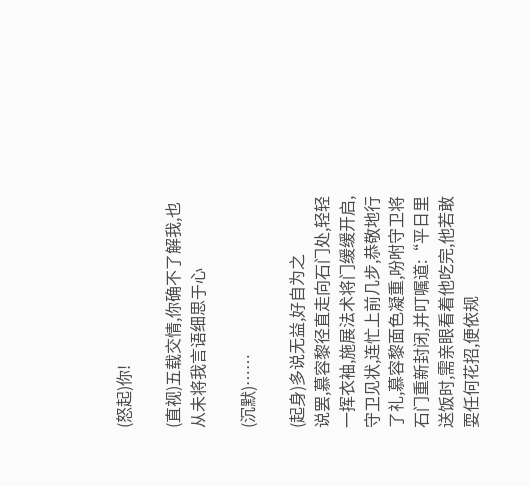(怒起)你!

(直视)五载交情,你确不了解我,也从未将我言语细思于心

(沉默)……

(起身)多说无益,好自为之
说罢,慕容黎径直走向石门处,轻轻一挥衣袖,施展法术将门缓缓开启,守卫见状,连忙上前几步,恭敬地行了礼,慕容黎面色凝重,吩咐守卫将石门重新封闭,并叮嘱道:“平日里送饭时,需亲眼看着他吃完,他若敢耍任何花招,便依规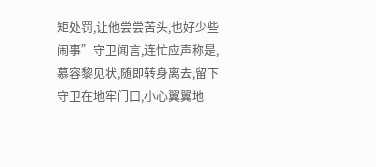矩处罚,让他尝尝苦头,也好少些闹事”守卫闻言,连忙应声称是,慕容黎见状,随即转身离去,留下守卫在地牢门口,小心翼翼地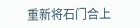重新将石门合上